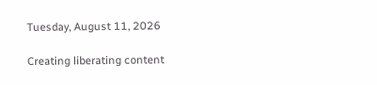Tuesday, August 11, 2026

Creating liberating content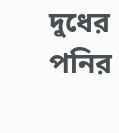দুধের পনির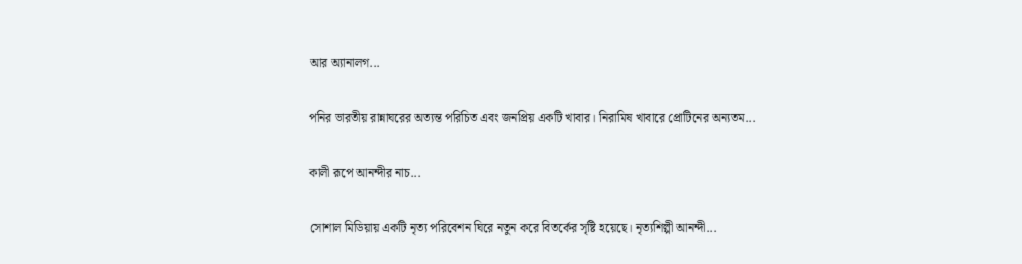আর অ্যানালগ...

পনির ভারতীয় রান্নাঘরের অত্যন্ত পরিচিত এবং জনপ্রিয় একটি খাবার। নিরামিষ খাবারে প্রোটিনের অন্যতম...

কালী রূপে আনন্দীর নাচ...

সোশাল মিডিয়ায় একটি নৃত্য পরিবেশন ঘিরে নতুন করে বিতর্কের সৃষ্টি হয়েছে। নৃত্যশিল্পী আনন্দী...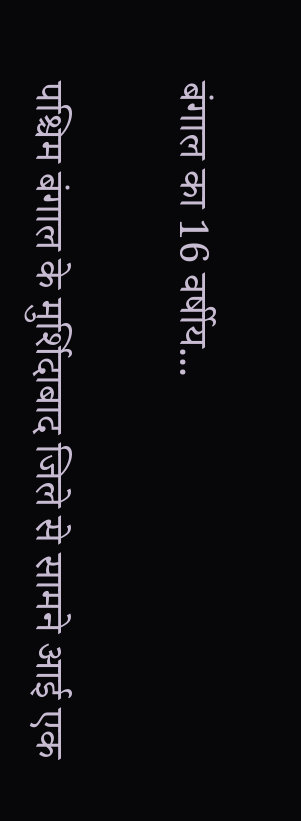बंगाल का 16 वर्षीय...

पश्चिम बंगाल के मुर्शिदाबाद जिले से सामने आई एक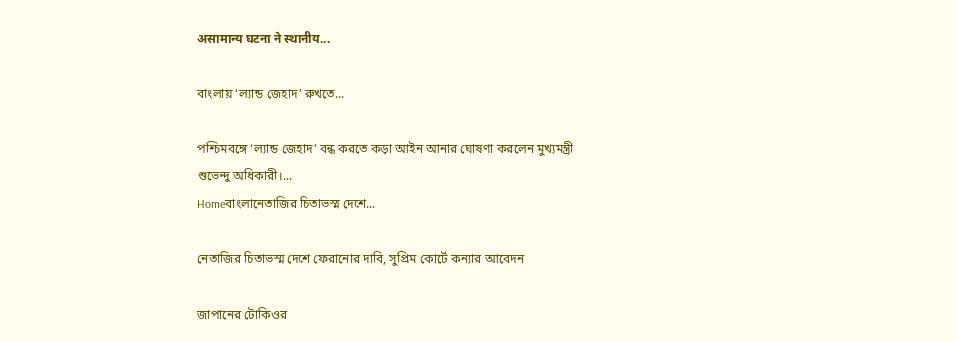असामान्य घटना ने स्थानीय...

বাংলায় ‘ল্যান্ড জেহাদ’ রুখতে...

পশ্চিমবঙ্গে ‘ল্যান্ড জেহাদ’ বন্ধ করতে কড়া আইন আনার ঘোষণা করলেন মুখ্যমন্ত্রী শুভেন্দু অধিকারী।...
Homeবাংলানেতাজির চিতাভস্ম দেশে...

নেতাজির চিতাভস্ম দেশে ফেরানোর দাবি, সুপ্রিম কোর্টে কন্যার আবেদন

জাপানের টোকিওর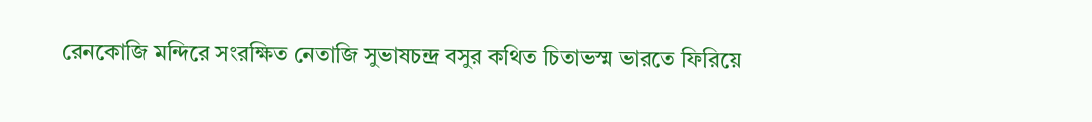রেনকোজি মন্দিরে সংরক্ষিত নেতাজি সুভাষচন্দ্র বসুর কথিত চিতাভস্ম ভারতে ফিরিয়ে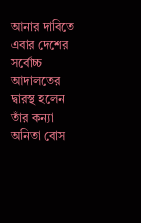আনার দাবিতে এবার দেশের সর্বোচ্চ আদালতের দ্বারস্থ হলেন তাঁর কন্যা অনিতা বোস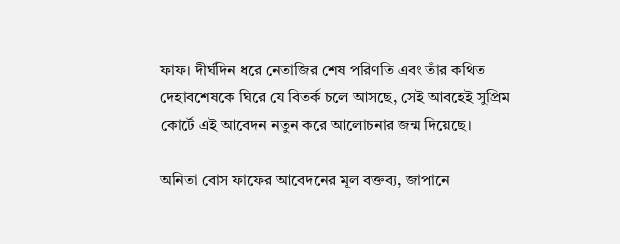ফাফ। দীর্ঘদিন ধরে নেতাজির শেষ পরিণতি এবং তাঁর কথিত দেহাবশেষকে ঘিরে যে বিতর্ক চলে আসছে, সেই আবহেই সুপ্রিম কোর্টে এই আবেদন নতুন করে আলোচনার জন্ম দিয়েছে।

অনিতা বোস ফাফের আবেদনের মূল বক্তব্য, জাপানে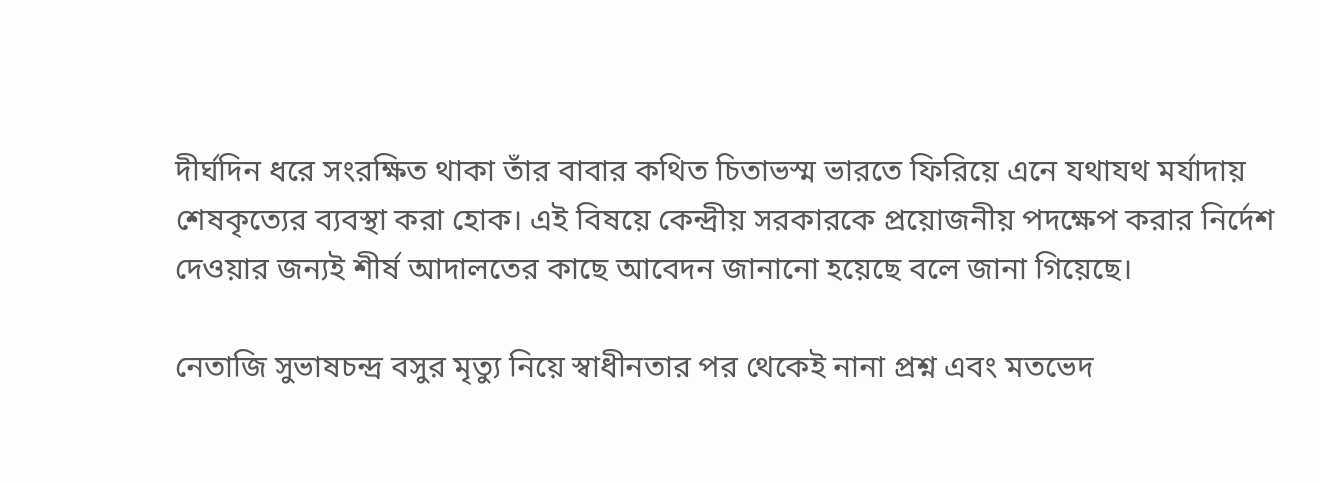দীর্ঘদিন ধরে সংরক্ষিত থাকা তাঁর বাবার কথিত চিতাভস্ম ভারতে ফিরিয়ে এনে যথাযথ মর্যাদায় শেষকৃত্যের ব্যবস্থা করা হোক। এই বিষয়ে কেন্দ্রীয় সরকারকে প্রয়োজনীয় পদক্ষেপ করার নির্দেশ দেওয়ার জন্যই শীর্ষ আদালতের কাছে আবেদন জানানো হয়েছে বলে জানা গিয়েছে।

নেতাজি সুভাষচন্দ্র বসুর মৃত্যু নিয়ে স্বাধীনতার পর থেকেই নানা প্রশ্ন এবং মতভেদ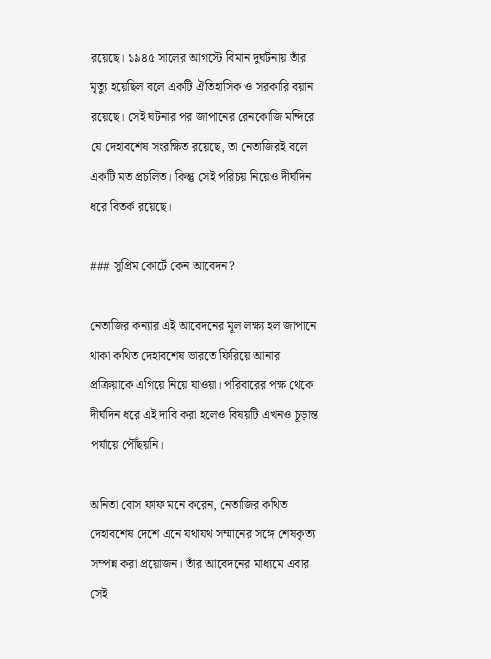রয়েছে। ১৯৪৫ সালের আগস্টে বিমান দুর্ঘটনায় তাঁর মৃত্যু হয়েছিল বলে একটি ঐতিহাসিক ও সরকারি বয়ান রয়েছে। সেই ঘটনার পর জাপানের রেনকোজি মন্দিরে যে দেহাবশেষ সংরক্ষিত রয়েছে, তা নেতাজিরই বলে একটি মত প্রচলিত। কিন্তু সেই পরিচয় নিয়েও দীর্ঘদিন ধরে বিতর্ক রয়েছে।

### সুপ্রিম কোর্টে কেন আবেদন?

নেতাজির কন্যার এই আবেদনের মূল লক্ষ্য হল জাপানে থাকা কথিত দেহাবশেষ ভারতে ফিরিয়ে আনার প্রক্রিয়াকে এগিয়ে নিয়ে যাওয়া। পরিবারের পক্ষ থেকে দীর্ঘদিন ধরে এই দাবি করা হলেও বিষয়টি এখনও চূড়ান্ত পর্যায়ে পৌঁছয়নি।

অনিতা বোস ফাফ মনে করেন, নেতাজির কথিত দেহাবশেষ দেশে এনে যথাযথ সম্মানের সঙ্গে শেষকৃত্য সম্পন্ন করা প্রয়োজন। তাঁর আবেদনের মাধ্যমে এবার সেই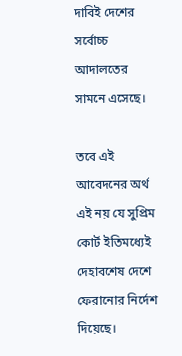দাবিই দেশের সর্বোচ্চ আদালতের সামনে এসেছে।

তবে এই আবেদনের অর্থ এই নয় যে সুপ্রিম কোর্ট ইতিমধ্যেই দেহাবশেষ দেশে ফেরানোর নির্দেশ দিয়েছে।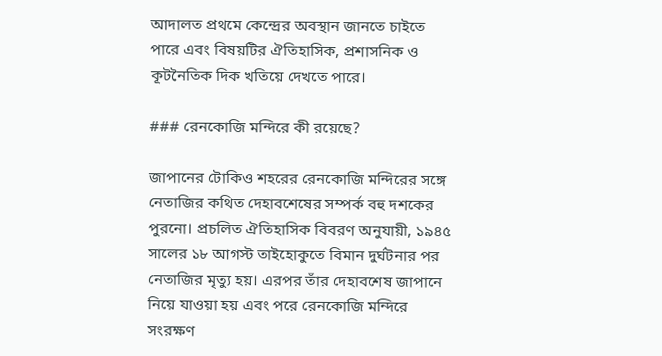আদালত প্রথমে কেন্দ্রের অবস্থান জানতে চাইতে পারে এবং বিষয়টির ঐতিহাসিক, প্রশাসনিক ও কূটনৈতিক দিক খতিয়ে দেখতে পারে।

### রেনকোজি মন্দিরে কী রয়েছে?

জাপানের টোকিও শহরের রেনকোজি মন্দিরের সঙ্গে নেতাজির কথিত দেহাবশেষের সম্পর্ক বহু দশকের পুরনো। প্রচলিত ঐতিহাসিক বিবরণ অনুযায়ী, ১৯৪৫ সালের ১৮ আগস্ট তাইহোকুতে বিমান দুর্ঘটনার পর নেতাজির মৃত্যু হয়। এরপর তাঁর দেহাবশেষ জাপানে নিয়ে যাওয়া হয় এবং পরে রেনকোজি মন্দিরে সংরক্ষণ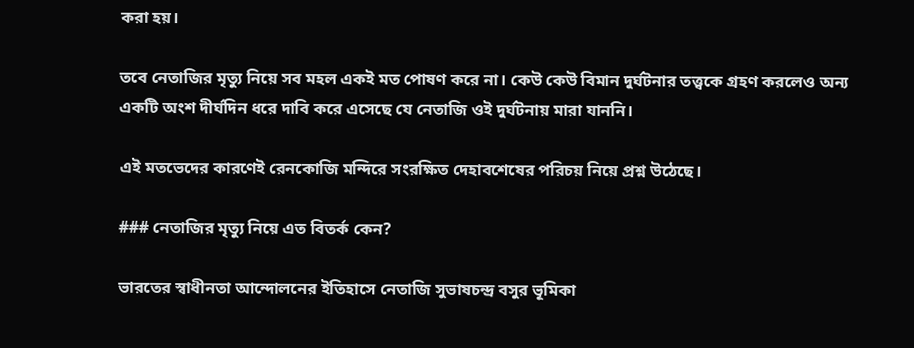করা হয়।

তবে নেতাজির মৃত্যু নিয়ে সব মহল একই মত পোষণ করে না। কেউ কেউ বিমান দুর্ঘটনার তত্ত্বকে গ্রহণ করলেও অন্য একটি অংশ দীর্ঘদিন ধরে দাবি করে এসেছে যে নেতাজি ওই দুর্ঘটনায় মারা যাননি।

এই মতভেদের কারণেই রেনকোজি মন্দিরে সংরক্ষিত দেহাবশেষের পরিচয় নিয়ে প্রশ্ন উঠেছে।

### নেতাজির মৃত্যু নিয়ে এত বিতর্ক কেন?

ভারতের স্বাধীনতা আন্দোলনের ইতিহাসে নেতাজি সুভাষচন্দ্র বসুর ভূমিকা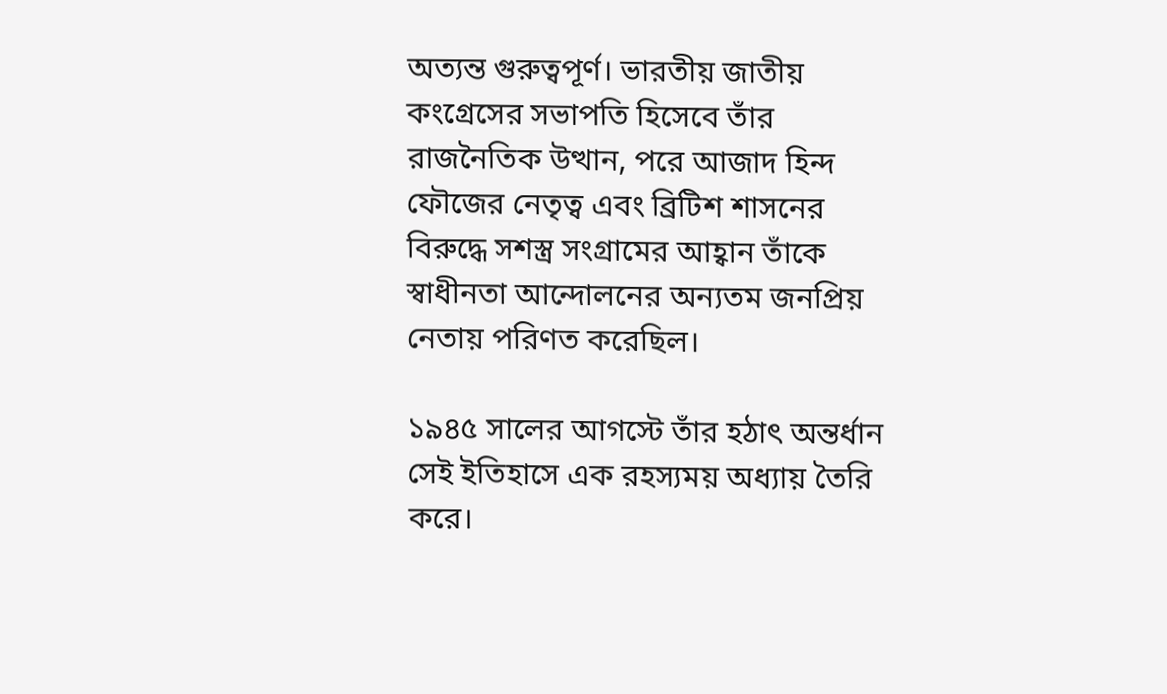অত্যন্ত গুরুত্বপূর্ণ। ভারতীয় জাতীয় কংগ্রেসের সভাপতি হিসেবে তাঁর রাজনৈতিক উত্থান, পরে আজাদ হিন্দ ফৌজের নেতৃত্ব এবং ব্রিটিশ শাসনের বিরুদ্ধে সশস্ত্র সংগ্রামের আহ্বান তাঁকে স্বাধীনতা আন্দোলনের অন্যতম জনপ্রিয় নেতায় পরিণত করেছিল।

১৯৪৫ সালের আগস্টে তাঁর হঠাৎ অন্তর্ধান সেই ইতিহাসে এক রহস্যময় অধ্যায় তৈরি করে।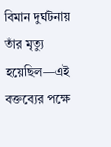বিমান দুর্ঘটনায় তাঁর মৃত্যু হয়েছিল—এই বক্তব্যের পক্ষে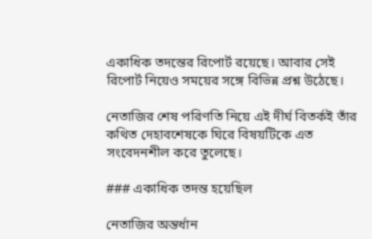একাধিক তদন্তের রিপোর্ট রয়েছে। আবার সেই রিপোর্ট নিয়েও সময়ের সঙ্গে বিভিন্ন প্রশ্ন উঠেছে।

নেতাজির শেষ পরিণতি নিয়ে এই দীর্ঘ বিতর্কই তাঁর কথিত দেহাবশেষকে ঘিরে বিষয়টিকে এত সংবেদনশীল করে তুলেছে।

### একাধিক তদন্ত হয়েছিল

নেতাজির অন্তর্ধান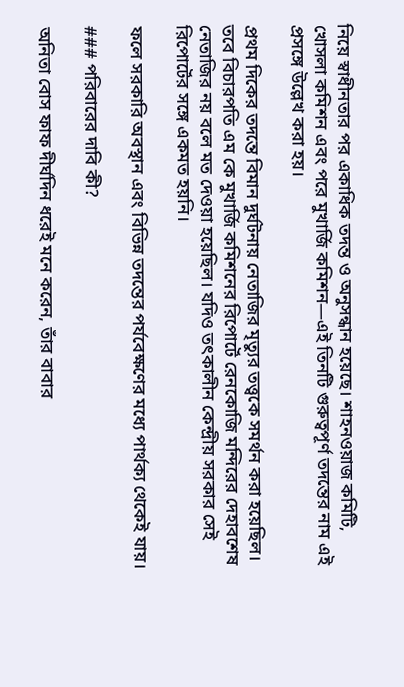নিয়ে স্বাধীনতার পর একাধিক তদন্ত ও অনুসন্ধান হয়েছে। শাহনওয়াজ কমিটি, খোসলা কমিশন এবং পরে মুখার্জি কমিশন—এই তিনটি গুরুত্বপূর্ণ তদন্তের নাম এই প্রসঙ্গে উল্লেখ করা হয়।

প্রথম দিকের তদন্তে বিমান দুর্ঘটনায় নেতাজির মৃত্যুর তত্ত্বকে সমর্থন করা হয়েছিল। তবে বিচারপতি এম কে মুখার্জি কমিশনের রিপোর্টে রেনকোজি মন্দিরের দেহাবশেষ নেতাজির নয় বলে মত দেওয়া হয়েছিল। যদিও তৎকালীন কেন্দ্রীয় সরকার সেই রিপোর্টের সঙ্গে একমত হয়নি।

ফলে সরকারি অবস্থান এবং বিভিন্ন তদন্তের পর্যবেক্ষণের মধ্যে পার্থক্য থেকেই যায়।

### পরিবারের দাবি কী?

অনিতা বোস ফাফ দীর্ঘদিন ধরেই মনে করেন, তাঁর বাবার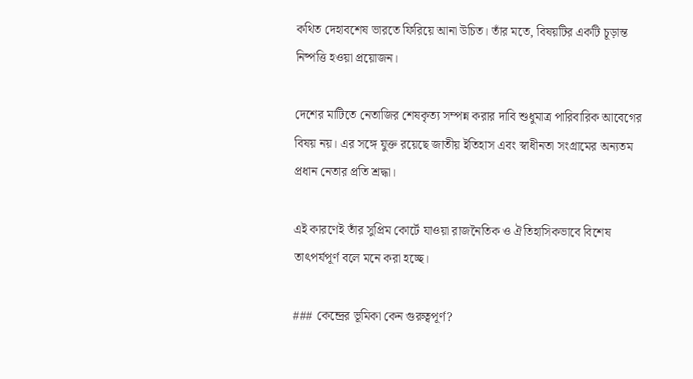কথিত দেহাবশেষ ভারতে ফিরিয়ে আনা উচিত। তাঁর মতে, বিষয়টির একটি চূড়ান্ত নিষ্পত্তি হওয়া প্রয়োজন।

দেশের মাটিতে নেতাজির শেষকৃত্য সম্পন্ন করার দাবি শুধুমাত্র পারিবারিক আবেগের বিষয় নয়। এর সঙ্গে যুক্ত রয়েছে জাতীয় ইতিহাস এবং স্বাধীনতা সংগ্রামের অন্যতম প্রধান নেতার প্রতি শ্রদ্ধা।

এই কারণেই তাঁর সুপ্রিম কোর্টে যাওয়া রাজনৈতিক ও ঐতিহাসিকভাবে বিশেষ তাৎপর্যপূর্ণ বলে মনে করা হচ্ছে।

### কেন্দ্রের ভূমিকা কেন গুরুত্বপূর্ণ?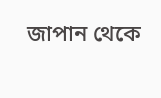জাপান থেকে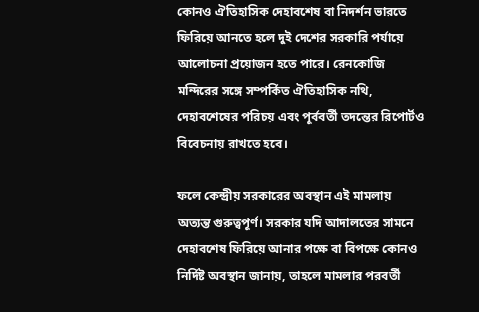কোনও ঐতিহাসিক দেহাবশেষ বা নিদর্শন ভারতে ফিরিয়ে আনতে হলে দুই দেশের সরকারি পর্যায়ে আলোচনা প্রয়োজন হতে পারে। রেনকোজি মন্দিরের সঙ্গে সম্পর্কিত ঐতিহাসিক নথি, দেহাবশেষের পরিচয় এবং পূর্ববর্তী তদন্তের রিপোর্টও বিবেচনায় রাখতে হবে।

ফলে কেন্দ্রীয় সরকারের অবস্থান এই মামলায় অত্যন্ত গুরুত্বপূর্ণ। সরকার যদি আদালতের সামনে দেহাবশেষ ফিরিয়ে আনার পক্ষে বা বিপক্ষে কোনও নির্দিষ্ট অবস্থান জানায়, তাহলে মামলার পরবর্তী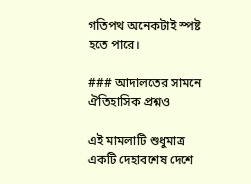গতিপথ অনেকটাই স্পষ্ট হতে পারে।

### আদালতের সামনে ঐতিহাসিক প্রশ্নও

এই মামলাটি শুধুমাত্র একটি দেহাবশেষ দেশে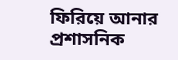ফিরিয়ে আনার প্রশাসনিক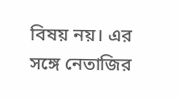বিষয় নয়। এর সঙ্গে নেতাজির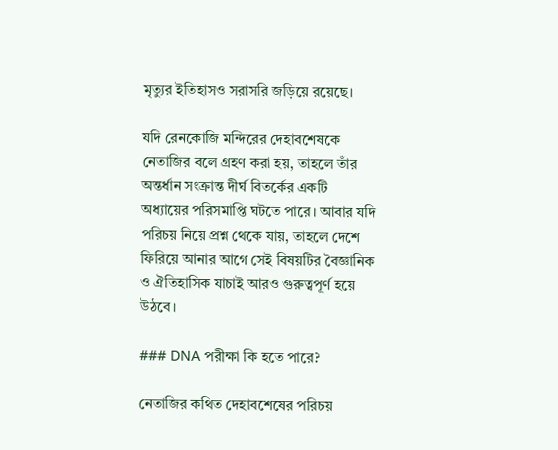মৃত্যুর ইতিহাসও সরাসরি জড়িয়ে রয়েছে।

যদি রেনকোজি মন্দিরের দেহাবশেষকে নেতাজির বলে গ্রহণ করা হয়, তাহলে তাঁর অন্তর্ধান সংক্রান্ত দীর্ঘ বিতর্কের একটি অধ্যায়ের পরিসমাপ্তি ঘটতে পারে। আবার যদি পরিচয় নিয়ে প্রশ্ন থেকে যায়, তাহলে দেশে ফিরিয়ে আনার আগে সেই বিষয়টির বৈজ্ঞানিক ও ঐতিহাসিক যাচাই আরও গুরুত্বপূর্ণ হয়ে উঠবে।

### DNA পরীক্ষা কি হতে পারে?

নেতাজির কথিত দেহাবশেষের পরিচয়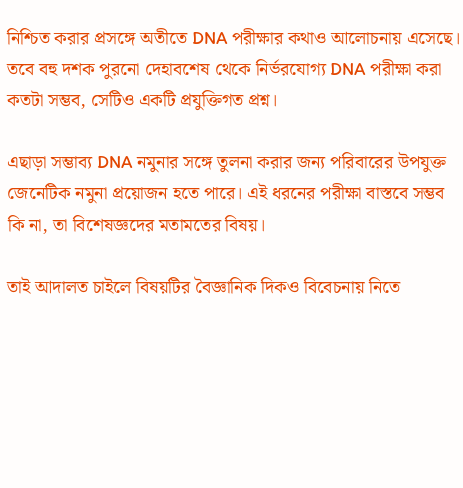নিশ্চিত করার প্রসঙ্গে অতীতে DNA পরীক্ষার কথাও আলোচনায় এসেছে। তবে বহু দশক পুরনো দেহাবশেষ থেকে নির্ভরযোগ্য DNA পরীক্ষা করা কতটা সম্ভব, সেটিও একটি প্রযুক্তিগত প্রশ্ন।

এছাড়া সম্ভাব্য DNA নমুনার সঙ্গে তুলনা করার জন্য পরিবারের উপযুক্ত জেনেটিক নমুনা প্রয়োজন হতে পারে। এই ধরনের পরীক্ষা বাস্তবে সম্ভব কি না, তা বিশেষজ্ঞদের মতামতের বিষয়।

তাই আদালত চাইলে বিষয়টির বৈজ্ঞানিক দিকও বিবেচনায় নিতে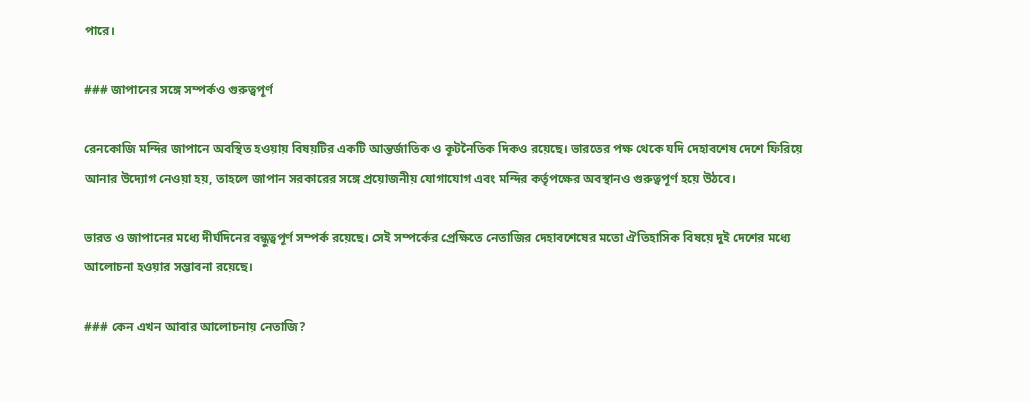পারে।

### জাপানের সঙ্গে সম্পর্কও গুরুত্বপূর্ণ

রেনকোজি মন্দির জাপানে অবস্থিত হওয়ায় বিষয়টির একটি আন্তর্জাতিক ও কূটনৈতিক দিকও রয়েছে। ভারতের পক্ষ থেকে যদি দেহাবশেষ দেশে ফিরিয়ে আনার উদ্যোগ নেওয়া হয়, তাহলে জাপান সরকারের সঙ্গে প্রয়োজনীয় যোগাযোগ এবং মন্দির কর্তৃপক্ষের অবস্থানও গুরুত্বপূর্ণ হয়ে উঠবে।

ভারত ও জাপানের মধ্যে দীর্ঘদিনের বন্ধুত্বপূর্ণ সম্পর্ক রয়েছে। সেই সম্পর্কের প্রেক্ষিতে নেতাজির দেহাবশেষের মতো ঐতিহাসিক বিষয়ে দুই দেশের মধ্যে আলোচনা হওয়ার সম্ভাবনা রয়েছে।

### কেন এখন আবার আলোচনায় নেতাজি?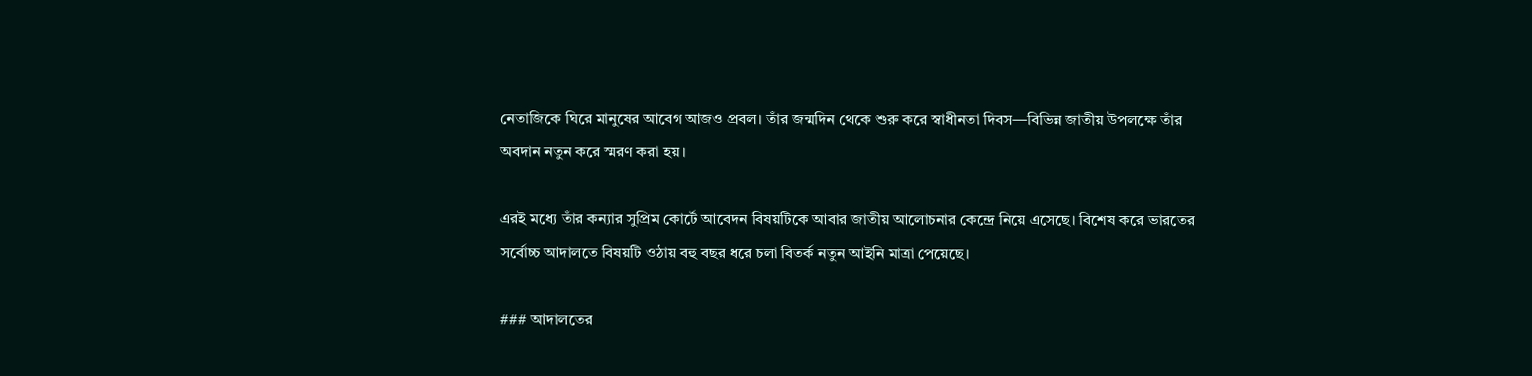নেতাজিকে ঘিরে মানুষের আবেগ আজও প্রবল। তাঁর জন্মদিন থেকে শুরু করে স্বাধীনতা দিবস—বিভিন্ন জাতীয় উপলক্ষে তাঁর অবদান নতুন করে স্মরণ করা হয়।

এরই মধ্যে তাঁর কন্যার সুপ্রিম কোর্টে আবেদন বিষয়টিকে আবার জাতীয় আলোচনার কেন্দ্রে নিয়ে এসেছে। বিশেষ করে ভারতের সর্বোচ্চ আদালতে বিষয়টি ওঠায় বহু বছর ধরে চলা বিতর্ক নতুন আইনি মাত্রা পেয়েছে।

### আদালতের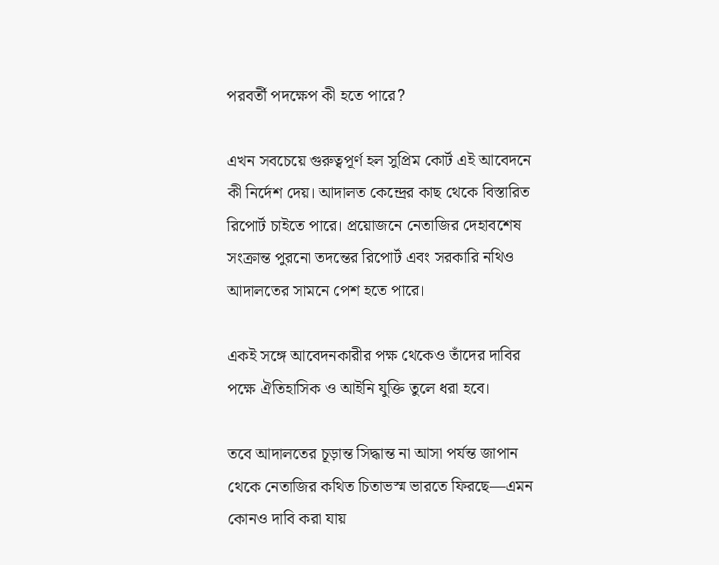পরবর্তী পদক্ষেপ কী হতে পারে?

এখন সবচেয়ে গুরুত্বপূর্ণ হল সুপ্রিম কোর্ট এই আবেদনে কী নির্দেশ দেয়। আদালত কেন্দ্রের কাছ থেকে বিস্তারিত রিপোর্ট চাইতে পারে। প্রয়োজনে নেতাজির দেহাবশেষ সংক্রান্ত পুরনো তদন্তের রিপোর্ট এবং সরকারি নথিও আদালতের সামনে পেশ হতে পারে।

একই সঙ্গে আবেদনকারীর পক্ষ থেকেও তাঁদের দাবির পক্ষে ঐতিহাসিক ও আইনি যুক্তি তুলে ধরা হবে।

তবে আদালতের চূড়ান্ত সিদ্ধান্ত না আসা পর্যন্ত জাপান থেকে নেতাজির কথিত চিতাভস্ম ভারতে ফিরছে—এমন কোনও দাবি করা যায়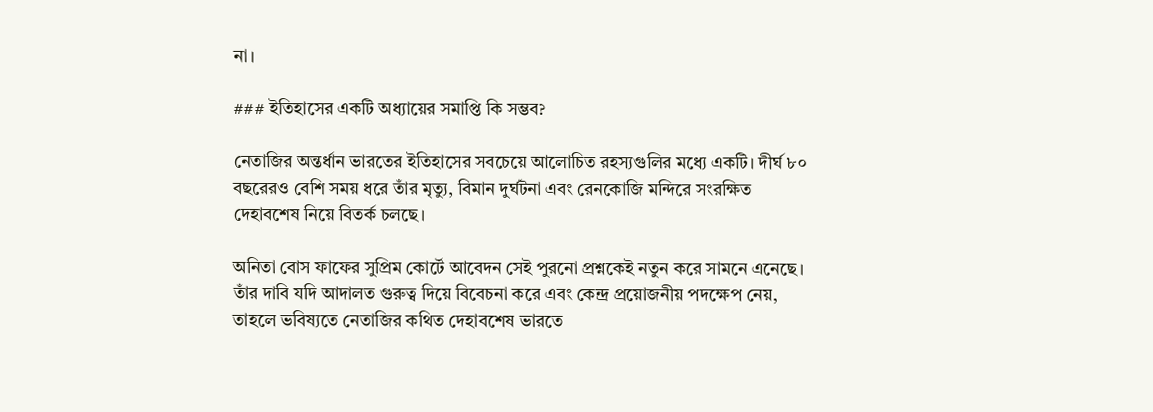না।

### ইতিহাসের একটি অধ্যায়ের সমাপ্তি কি সম্ভব?

নেতাজির অন্তর্ধান ভারতের ইতিহাসের সবচেয়ে আলোচিত রহস্যগুলির মধ্যে একটি। দীর্ঘ ৮০ বছরেরও বেশি সময় ধরে তাঁর মৃত্যু, বিমান দুর্ঘটনা এবং রেনকোজি মন্দিরে সংরক্ষিত দেহাবশেষ নিয়ে বিতর্ক চলছে।

অনিতা বোস ফাফের সুপ্রিম কোর্টে আবেদন সেই পুরনো প্রশ্নকেই নতুন করে সামনে এনেছে। তাঁর দাবি যদি আদালত গুরুত্ব দিয়ে বিবেচনা করে এবং কেন্দ্র প্রয়োজনীয় পদক্ষেপ নেয়, তাহলে ভবিষ্যতে নেতাজির কথিত দেহাবশেষ ভারতে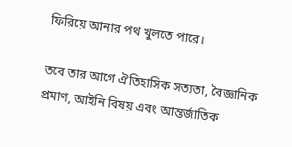ফিরিয়ে আনার পথ খুলতে পারে।

তবে তার আগে ঐতিহাসিক সত্যতা, বৈজ্ঞানিক প্রমাণ, আইনি বিষয় এবং আন্তর্জাতিক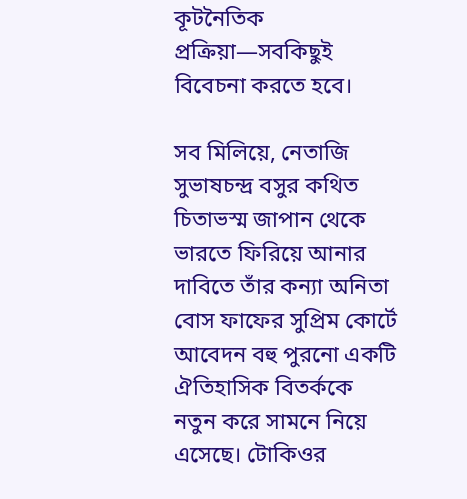কূটনৈতিক প্রক্রিয়া—সবকিছুই বিবেচনা করতে হবে।

সব মিলিয়ে, নেতাজি সুভাষচন্দ্র বসুর কথিত চিতাভস্ম জাপান থেকে ভারতে ফিরিয়ে আনার দাবিতে তাঁর কন্যা অনিতা বোস ফাফের সুপ্রিম কোর্টে আবেদন বহু পুরনো একটি ঐতিহাসিক বিতর্ককে নতুন করে সামনে নিয়ে এসেছে। টোকিওর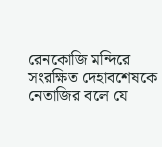রেনকোজি মন্দিরে সংরক্ষিত দেহাবশেষকে নেতাজির বলে যে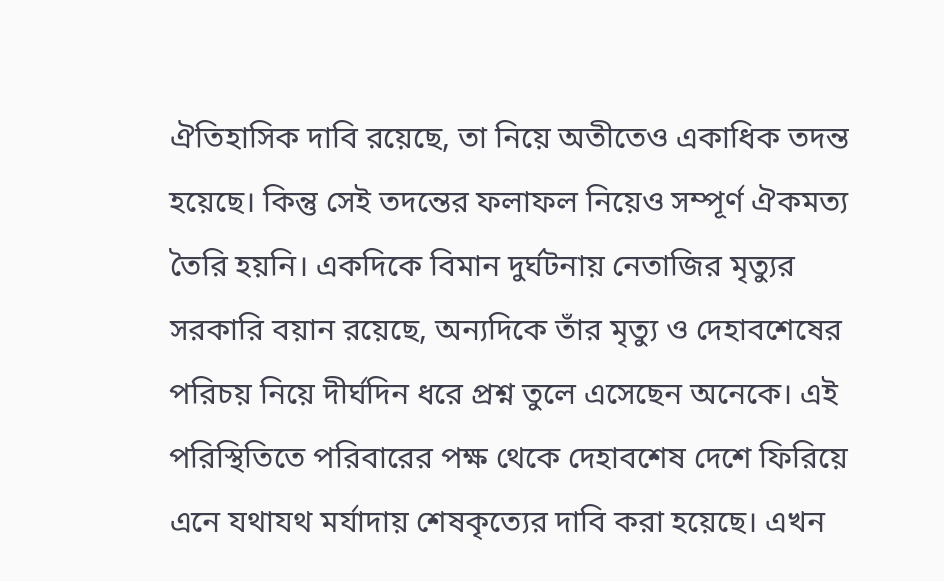ঐতিহাসিক দাবি রয়েছে, তা নিয়ে অতীতেও একাধিক তদন্ত হয়েছে। কিন্তু সেই তদন্তের ফলাফল নিয়েও সম্পূর্ণ ঐকমত্য তৈরি হয়নি। একদিকে বিমান দুর্ঘটনায় নেতাজির মৃত্যুর সরকারি বয়ান রয়েছে, অন্যদিকে তাঁর মৃত্যু ও দেহাবশেষের পরিচয় নিয়ে দীর্ঘদিন ধরে প্রশ্ন তুলে এসেছেন অনেকে। এই পরিস্থিতিতে পরিবারের পক্ষ থেকে দেহাবশেষ দেশে ফিরিয়ে এনে যথাযথ মর্যাদায় শেষকৃত্যের দাবি করা হয়েছে। এখন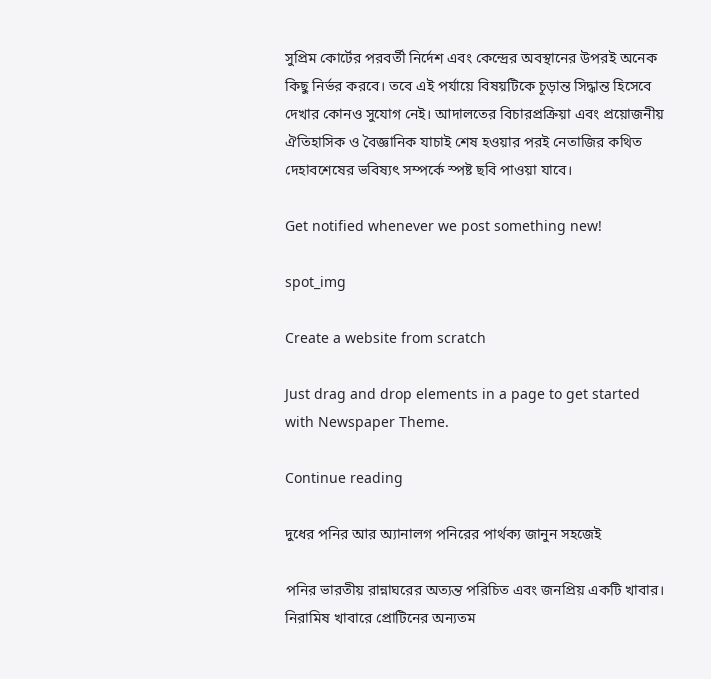সুপ্রিম কোর্টের পরবর্তী নির্দেশ এবং কেন্দ্রের অবস্থানের উপরই অনেক কিছু নির্ভর করবে। তবে এই পর্যায়ে বিষয়টিকে চূড়ান্ত সিদ্ধান্ত হিসেবে দেখার কোনও সুযোগ নেই। আদালতের বিচারপ্রক্রিয়া এবং প্রয়োজনীয় ঐতিহাসিক ও বৈজ্ঞানিক যাচাই শেষ হওয়ার পরই নেতাজির কথিত দেহাবশেষের ভবিষ্যৎ সম্পর্কে স্পষ্ট ছবি পাওয়া যাবে।

Get notified whenever we post something new!

spot_img

Create a website from scratch

Just drag and drop elements in a page to get started with Newspaper Theme.

Continue reading

দুধের পনির আর অ্যানালগ পনিরের পার্থক্য জানুন সহজেই

পনির ভারতীয় রান্নাঘরের অত্যন্ত পরিচিত এবং জনপ্রিয় একটি খাবার। নিরামিষ খাবারে প্রোটিনের অন্যতম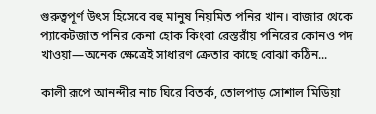গুরুত্বপূর্ণ উৎস হিসেবে বহু মানুষ নিয়মিত পনির খান। বাজার থেকে প্যাকেটজাত পনির কেনা হোক কিংবা রেস্তরাঁয় পনিরের কোনও পদ খাওয়া—অনেক ক্ষেত্রেই সাধারণ ক্রেতার কাছে বোঝা কঠিন...

কালী রূপে আনন্দীর নাচ ঘিরে বিতর্ক, তোলপাড় সোশাল মিডিয়া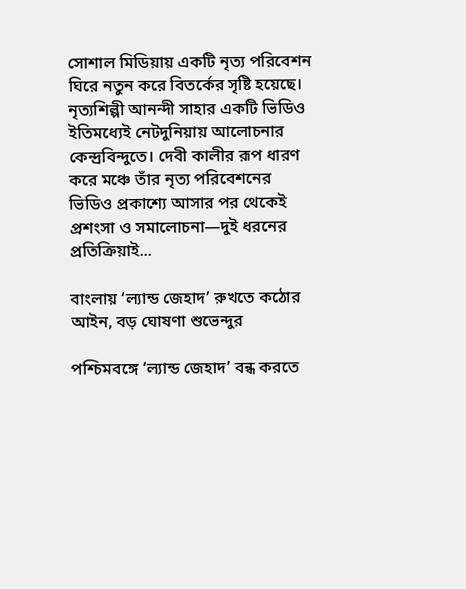সোশাল মিডিয়ায় একটি নৃত্য পরিবেশন ঘিরে নতুন করে বিতর্কের সৃষ্টি হয়েছে। নৃত্যশিল্পী আনন্দী সাহার একটি ভিডিও ইতিমধ্যেই নেটদুনিয়ায় আলোচনার কেন্দ্রবিন্দুতে। দেবী কালীর রূপ ধারণ করে মঞ্চে তাঁর নৃত্য পরিবেশনের ভিডিও প্রকাশ্যে আসার পর থেকেই প্রশংসা ও সমালোচনা—দুই ধরনের প্রতিক্রিয়াই...

বাংলায় ‘ল্যান্ড জেহাদ’ রুখতে কঠোর আইন, বড় ঘোষণা শুভেন্দুর

পশ্চিমবঙ্গে ‘ল্যান্ড জেহাদ’ বন্ধ করতে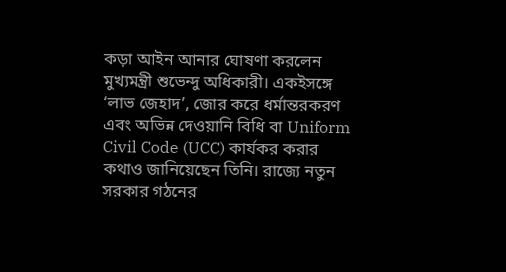কড়া আইন আনার ঘোষণা করলেন মুখ্যমন্ত্রী শুভেন্দু অধিকারী। একইসঙ্গে ‘লাভ জেহাদ’, জোর করে ধর্মান্তরকরণ এবং অভিন্ন দেওয়ানি বিধি বা Uniform Civil Code (UCC) কার্যকর করার কথাও জানিয়েছেন তিনি। রাজ্যে নতুন সরকার গঠনের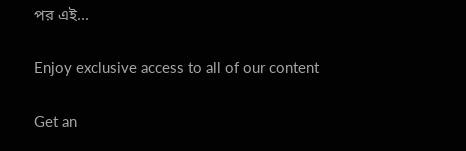পর এই...

Enjoy exclusive access to all of our content

Get an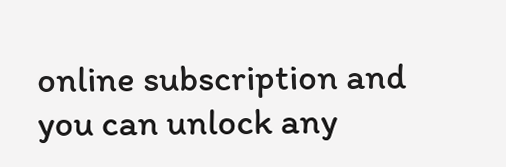online subscription and you can unlock any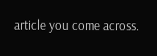article you come across.